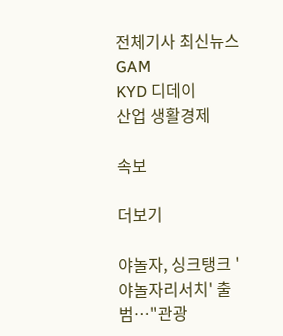전체기사 최신뉴스 GAM
KYD 디데이
산업 생활경제

속보

더보기

야놀자, 싱크탱크 '야놀자리서치' 출범…"관광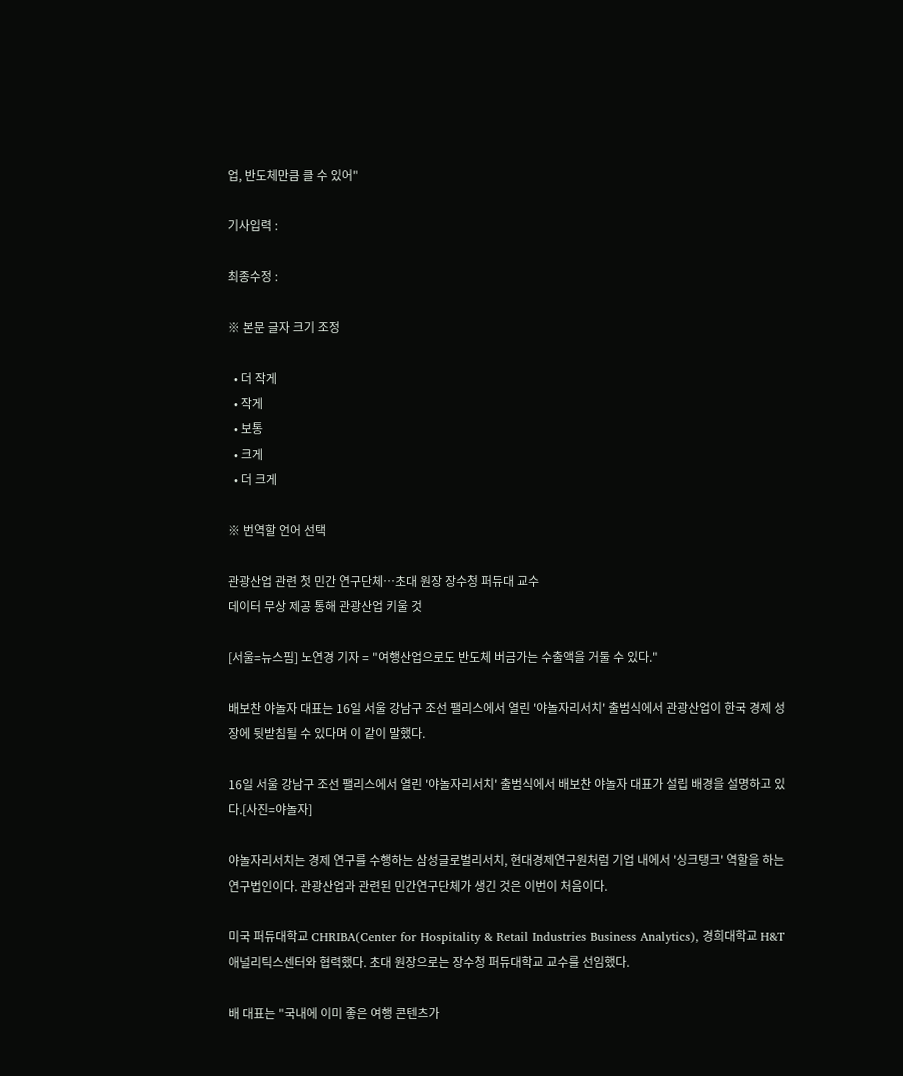업, 반도체만큼 클 수 있어"

기사입력 :

최종수정 :

※ 본문 글자 크기 조정

  • 더 작게
  • 작게
  • 보통
  • 크게
  • 더 크게

※ 번역할 언어 선택

관광산업 관련 첫 민간 연구단체…초대 원장 장수청 퍼듀대 교수
데이터 무상 제공 통해 관광산업 키울 것

[서울=뉴스핌] 노연경 기자 = "여행산업으로도 반도체 버금가는 수출액을 거둘 수 있다."

배보찬 야놀자 대표는 16일 서울 강남구 조선 팰리스에서 열린 '야놀자리서치' 출범식에서 관광산업이 한국 경제 성장에 뒷받침될 수 있다며 이 같이 말했다.

16일 서울 강남구 조선 팰리스에서 열린 '야놀자리서치' 출범식에서 배보찬 야놀자 대표가 설립 배경을 설명하고 있다.[사진=야놀자]

야놀자리서치는 경제 연구를 수행하는 삼성글로벌리서치, 현대경제연구원처럼 기업 내에서 '싱크탱크' 역할을 하는 연구법인이다. 관광산업과 관련된 민간연구단체가 생긴 것은 이번이 처음이다.

미국 퍼듀대학교 CHRIBA(Center for Hospitality & Retail Industries Business Analytics), 경희대학교 H&T애널리틱스센터와 협력했다. 초대 원장으로는 장수청 퍼듀대학교 교수를 선임했다.

배 대표는 "국내에 이미 좋은 여행 콘텐츠가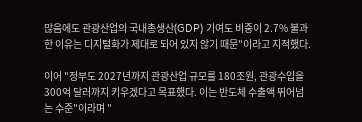많음에도 관광산업의 국내총생산(GDP) 기여도 비중이 2.7% 불과한 이유는 디지털화가 제대로 되어 있지 않기 때문"이라고 지적했다.

이어 "정부도 2027년까지 관광산업 규모를 180조원, 관광수입을 300억 달러까지 키우겠다고 목표했다. 이는 반도체 수출액 뛰어넘는 수준"이라며 "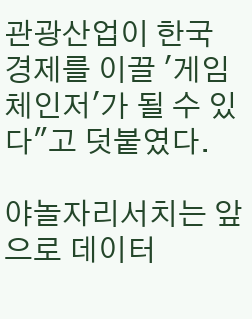관광산업이 한국 경제를 이끌 '게임체인저'가 될 수 있다"고 덧붙였다.

야놀자리서치는 앞으로 데이터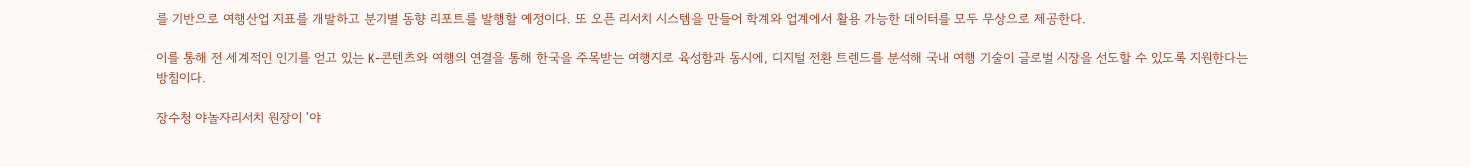를 기반으로 여행산업 지표를 개발하고 분기별 동향 리포트를 발행할 예정이다. 또 오픈 리서치 시스템을 만들어 학계와 업계에서 활용 가능한 데이터를 모두 무상으로 제공한다.

이를 통해 전 세계적인 인기를 얻고 있는 K-콘텐츠와 여행의 연결을 통해 한국을 주목받는 여행지로 육성함과 동시에, 디지털 전환 트렌드를 분석해 국내 여행 기술이 글로벌 시장을 선도할 수 있도록 지원한다는 방침이다.

장수청 야놀자리서치 원장이 '야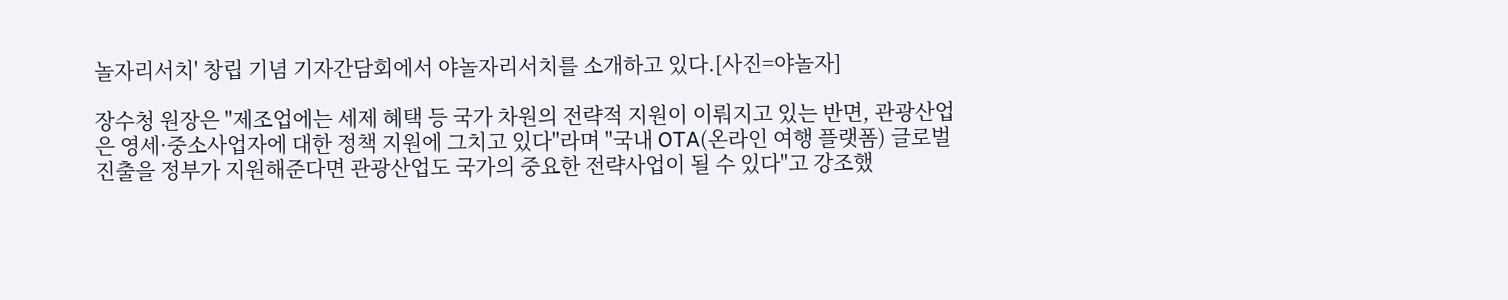놀자리서치' 창립 기념 기자간담회에서 야놀자리서치를 소개하고 있다.[사진=야놀자]

장수청 원장은 "제조업에는 세제 혜택 등 국가 차원의 전략적 지원이 이뤄지고 있는 반면, 관광산업은 영세·중소사업자에 대한 정책 지원에 그치고 있다"라며 "국내 OTA(온라인 여행 플랫폼) 글로벌 진출을 정부가 지원해준다면 관광산업도 국가의 중요한 전략사업이 될 수 있다"고 강조했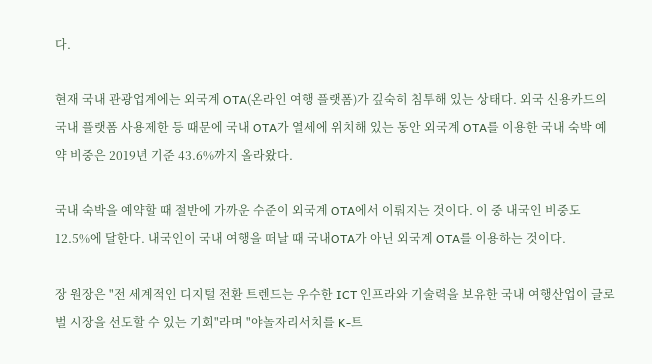다.

현재 국내 관광업계에는 외국계 OTA(온라인 여행 플랫폼)가 깊숙히 침투해 있는 상태다. 외국 신용카드의 국내 플랫폼 사용제한 등 때문에 국내 OTA가 열세에 위치해 있는 동안 외국계 OTA를 이용한 국내 숙박 예약 비중은 2019년 기준 43.6%까지 올라왔다.

국내 숙박을 예약할 때 절반에 가까운 수준이 외국계 OTA에서 이뤄지는 것이다. 이 중 내국인 비중도 12.5%에 달한다. 내국인이 국내 여행을 떠날 때 국내OTA가 아닌 외국계 OTA를 이용하는 것이다.

장 원장은 "전 세계적인 디지털 전환 트렌드는 우수한 ICT 인프라와 기술력을 보유한 국내 여행산업이 글로벌 시장을 선도할 수 있는 기회"라며 "야놀자리서치를 K-트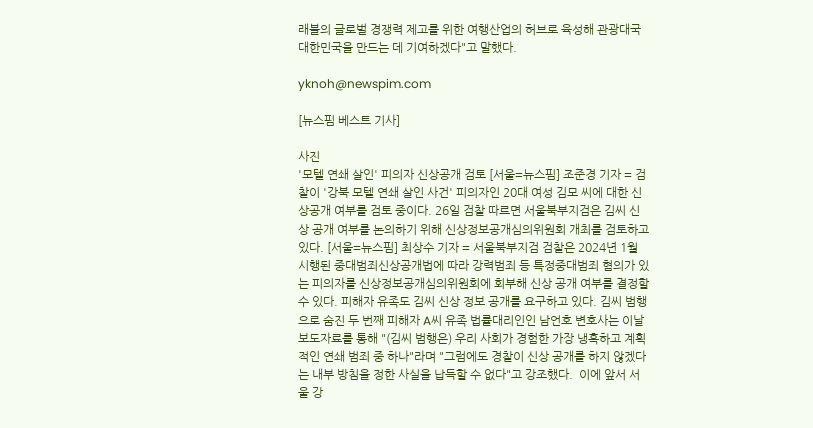래블의 글로벌 경쟁력 제고를 위한 여행산업의 허브로 육성해 관광대국 대한민국을 만드는 데 기여하겠다"고 말했다.

yknoh@newspim.com

[뉴스핌 베스트 기사]

사진
'모텔 연쇄 살인' 피의자 신상공개 검토 [서울=뉴스핌] 조준경 기자 = 검찰이 '강북 모텔 연쇄 살인 사건' 피의자인 20대 여성 김모 씨에 대한 신상공개 여부를 검토 중이다. 26일 검찰 따르면 서울북부지검은 김씨 신상 공개 여부를 논의하기 위해 신상정보공개심의위원회 개최를 검토하고 있다. [서울=뉴스핌] 최상수 기자 = 서울북부지검 검찰은 2024년 1월 시행된 중대범죄신상공개법에 따라 강력범죄 등 특정중대범죄 혐의가 있는 피의자를 신상정보공개심의위원회에 회부해 신상 공개 여부를 결정할 수 있다. 피해자 유족도 김씨 신상 정보 공개를 요구하고 있다. 김씨 범행으로 숨진 두 번째 피해자 A씨 유족 법률대리인인 남언호 변호사는 이날 보도자료를 통해 "(김씨 범행은) 우리 사회가 경험한 가장 냉혹하고 계획적인 연쇄 범죄 중 하나"라며 "그럼에도 경찰이 신상 공개를 하지 않겠다는 내부 방침을 정한 사실을 납득할 수 없다"고 강조했다.  이에 앞서 서울 강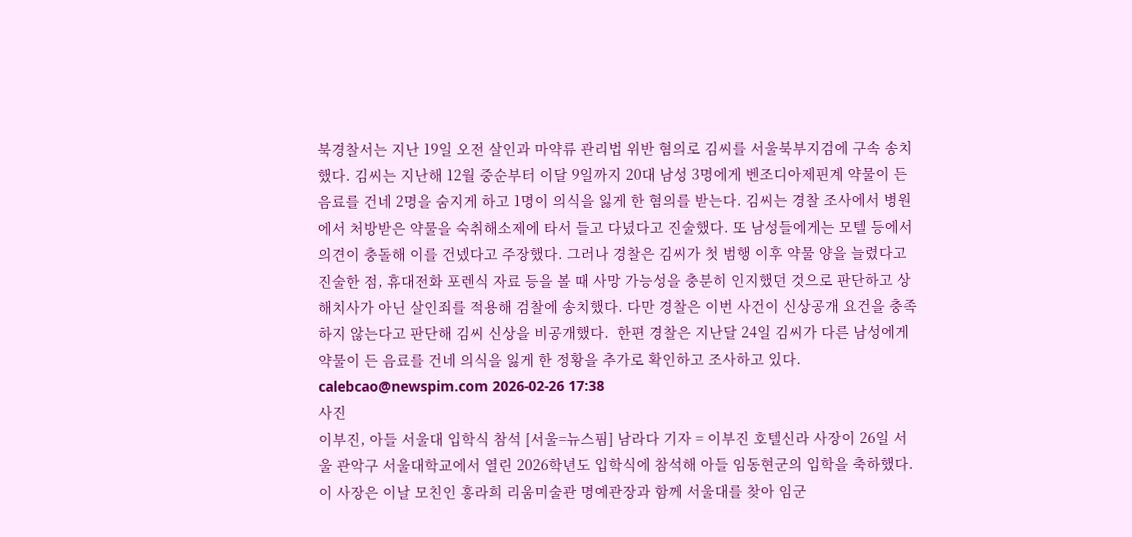북경찰서는 지난 19일 오전 살인과 마약류 관리법 위반 혐의로 김씨를 서울북부지검에 구속 송치했다. 김씨는 지난해 12월 중순부터 이달 9일까지 20대 남성 3명에게 벤조디아제핀계 약물이 든 음료를 건네 2명을 숨지게 하고 1명이 의식을 잃게 한 혐의를 받는다. 김씨는 경찰 조사에서 병원에서 처방받은 약물을 숙취해소제에 타서 들고 다녔다고 진술했다. 또 남성들에게는 모텔 등에서 의견이 충돌해 이를 건넸다고 주장했다. 그러나 경찰은 김씨가 첫 범행 이후 약물 양을 늘렸다고 진술한 점, 휴대전화 포렌식 자료 등을 볼 때 사망 가능성을 충분히 인지했던 것으로 판단하고 상해치사가 아닌 살인죄를 적용해 검찰에 송치했다. 다만 경찰은 이번 사건이 신상공개 요건을 충족하지 않는다고 판단해 김씨 신상을 비공개했다.  한편 경찰은 지난달 24일 김씨가 다른 남성에게 약물이 든 음료를 건네 의식을 잃게 한 정황을 추가로 확인하고 조사하고 있다. calebcao@newspim.com 2026-02-26 17:38
사진
이부진, 아들 서울대 입학식 참석 [서울=뉴스핌] 남라다 기자 = 이부진 호텔신라 사장이 26일 서울 관악구 서울대학교에서 열린 2026학년도 입학식에 참석해 아들 임동현군의 입학을 축하했다. 이 사장은 이날 모친인 홍라희 리움미술관 명예관장과 함께 서울대를 찾아 임군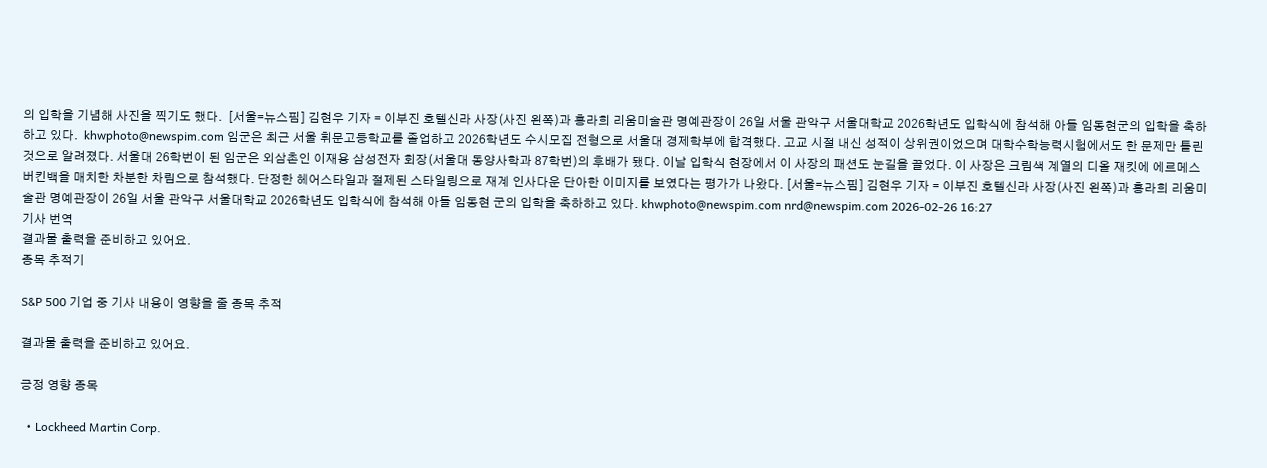의 입학을 기념해 사진을 찍기도 했다.  [서울=뉴스핌] 김현우 기자 = 이부진 호텔신라 사장(사진 왼쪽)과 홍라희 리움미술관 명예관장이 26일 서울 관악구 서울대학교 2026학년도 입학식에 참석해 아들 임동현군의 입학을 축하하고 있다.  khwphoto@newspim.com 임군은 최근 서울 휘문고등학교를 졸업하고 2026학년도 수시모집 전형으로 서울대 경제학부에 합격했다. 고교 시절 내신 성적이 상위권이었으며 대학수학능력시험에서도 한 문제만 틀린 것으로 알려졌다. 서울대 26학번이 된 임군은 외삼촌인 이재용 삼성전자 회장(서울대 동양사학과 87학번)의 후배가 됐다. 이날 입학식 현장에서 이 사장의 패션도 눈길을 끌었다. 이 사장은 크림색 계열의 디올 재킷에 에르메스 버킨백을 매치한 차분한 차림으로 참석했다. 단정한 헤어스타일과 절제된 스타일링으로 재계 인사다운 단아한 이미지를 보였다는 평가가 나왔다. [서울=뉴스핌] 김현우 기자 = 이부진 호텔신라 사장(사진 왼쪽)과 홍라희 리움미술관 명예관장이 26일 서울 관악구 서울대학교 2026학년도 입학식에 참석해 아들 임동현 군의 입학을 축하하고 있다. khwphoto@newspim.com nrd@newspim.com 2026-02-26 16:27
기사 번역
결과물 출력을 준비하고 있어요.
종목 추적기

S&P 500 기업 중 기사 내용이 영향을 줄 종목 추적

결과물 출력을 준비하고 있어요.

긍정 영향 종목

  • Lockheed Martin Corp.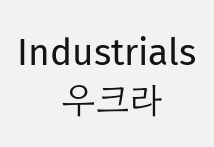Industrials
    우크라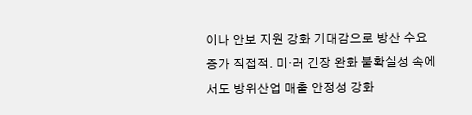이나 안보 지원 강화 기대감으로 방산 수요 증가 직접적. 미·러 긴장 완화 불확실성 속에서도 방위산업 매출 안정성 강화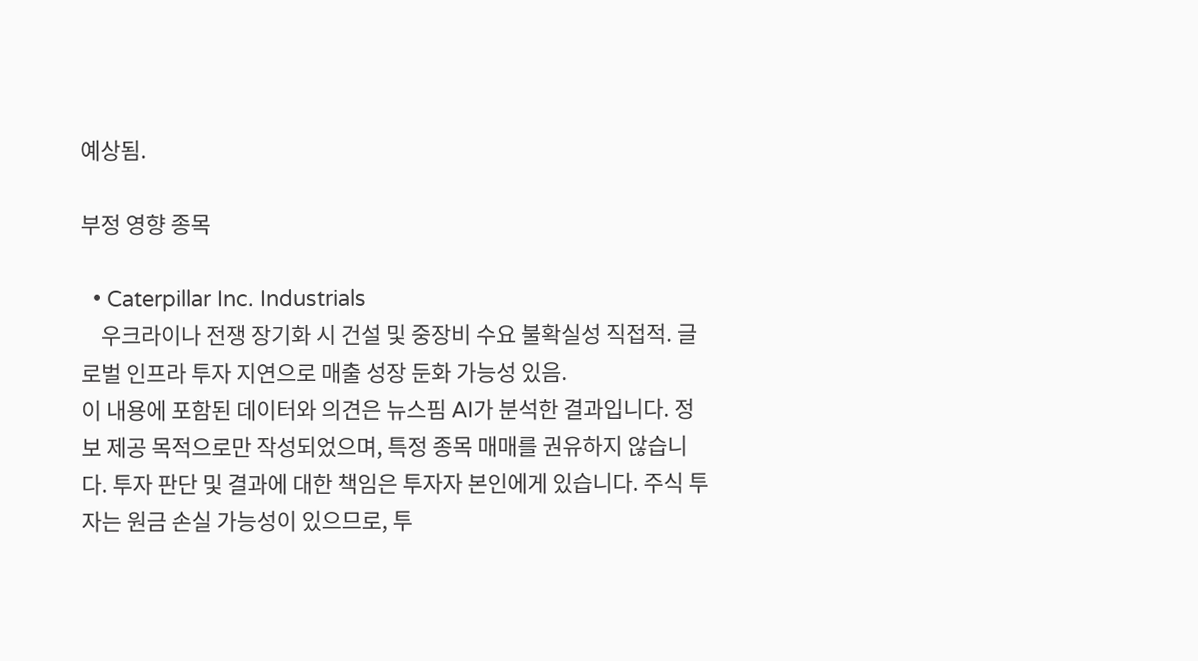예상됨.

부정 영향 종목

  • Caterpillar Inc. Industrials
    우크라이나 전쟁 장기화 시 건설 및 중장비 수요 불확실성 직접적. 글로벌 인프라 투자 지연으로 매출 성장 둔화 가능성 있음.
이 내용에 포함된 데이터와 의견은 뉴스핌 AI가 분석한 결과입니다. 정보 제공 목적으로만 작성되었으며, 특정 종목 매매를 권유하지 않습니다. 투자 판단 및 결과에 대한 책임은 투자자 본인에게 있습니다. 주식 투자는 원금 손실 가능성이 있으므로, 투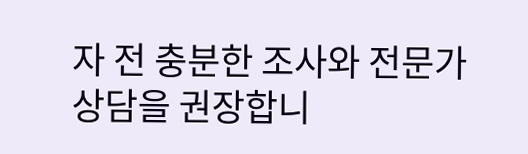자 전 충분한 조사와 전문가 상담을 권장합니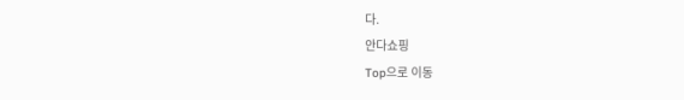다.
안다쇼핑
Top으로 이동